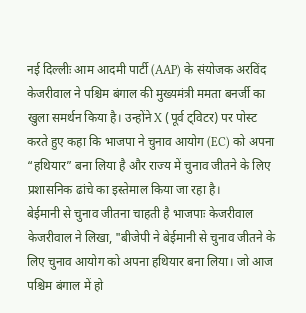नई दिल्लीः आम आदमी पार्टी (AAP) के संयोजक अरविंद केजरीवाल ने पश्चिम बंगाल की मुख्यमंत्री ममता बनर्जी का खुला समर्थन किया है। उन्होंने X (पूर्व ट्विटर) पर पोस्ट करते हुए कहा कि भाजपा ने चुनाव आयोग (EC) को अपना “हथियार” बना लिया है और राज्य में चुनाव जीतने के लिए प्रशासनिक ढांचे का इस्तेमाल किया जा रहा है।
बेईमानी से चुनाव जीतना चाहती है भाजपाः केजरीवाल
केजरीवाल ने लिखा, "बीजेपी ने बेईमानी से चुनाव जीतने के लिए चुनाव आयोग को अपना हथियार बना लिया। जो आज पश्चिम बंगाल में हो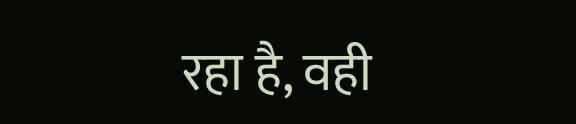रहा है, वही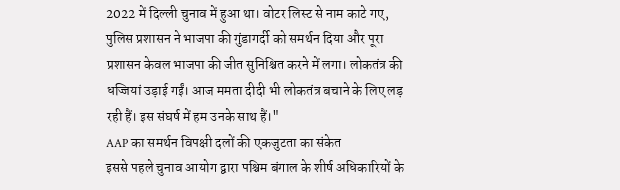2022 में दिल्ली चुनाव में हुआ था। वोटर लिस्ट से नाम काटे गए, पुलिस प्रशासन ने भाजपा की गुंडागर्दी को समर्थन दिया और पूरा प्रशासन केवल भाजपा की जीत सुनिश्चित करने में लगा। लोकतंत्र की धज्जियां उड़ाई गईं। आज ममता दीदी भी लोकतंत्र बचाने के लिए लड़ रही हैं। इस संघर्ष में हम उनके साथ हैं।"
AAP का समर्थन विपक्षी दलों की एकजुटता का संकेत
इससे पहले चुनाव आयोग द्वारा पश्चिम बंगाल के शीर्ष अधिकारियों के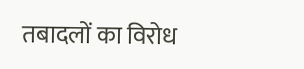तबादलों का विरोध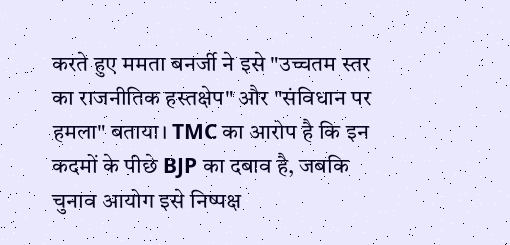करते हुए ममता बनर्जी ने इसे "उच्चतम स्तर का राजनीतिक हस्तक्षेप" और "संविधान पर हमला" बताया। TMC का आरोप है कि इन कदमों के पीछे BJP का दबाव है, जबकि चुनाव आयोग इसे निष्पक्ष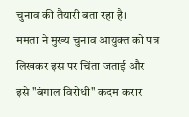चुनाव की तैयारी बता रहा है।
ममता ने मुख्य चुनाव आयुक्त को पत्र लिखकर इस पर चिंता जताई और इसे "बंगाल विरोधी" कदम करार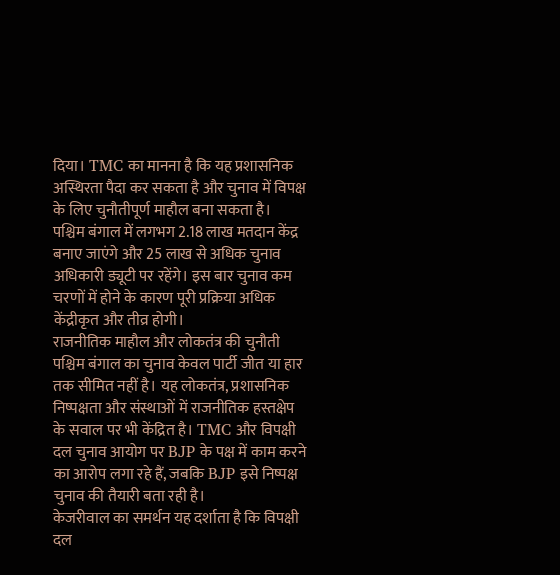दिया। TMC का मानना है कि यह प्रशासनिक अस्थिरता पैदा कर सकता है और चुनाव में विपक्ष के लिए चुनौतीपूर्ण माहौल बना सकता है।
पश्चिम बंगाल में लगभग 2.18 लाख मतदान केंद्र बनाए जाएंगे और 25 लाख से अधिक चुनाव अधिकारी ड्यूटी पर रहेंगे। इस बार चुनाव कम चरणों में होने के कारण पूरी प्रक्रिया अधिक केंद्रीकृत और तीव्र होगी।
राजनीतिक माहौल और लोकतंत्र की चुनौती
पश्चिम बंगाल का चुनाव केवल पार्टी जीत या हार तक सीमित नहीं है। यह लोकतंत्र, प्रशासनिक निष्पक्षता और संस्थाओं में राजनीतिक हस्तक्षेप के सवाल पर भी केंद्रित है। TMC और विपक्षी दल चुनाव आयोग पर BJP के पक्ष में काम करने का आरोप लगा रहे हैं, जबकि BJP इसे निष्पक्ष चुनाव की तैयारी बता रही है।
केजरीवाल का समर्थन यह दर्शाता है कि विपक्षी दल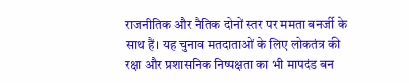राजनीतिक और नैतिक दोनों स्तर पर ममता बनर्जी के साथ हैं। यह चुनाव मतदाताओं के लिए लोकतंत्र की रक्षा और प्रशासनिक निष्पक्षता का भी मापदंड बन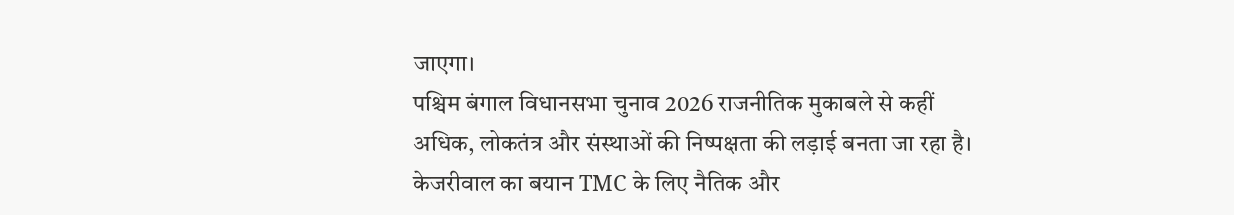जाएगा।
पश्चिम बंगाल विधानसभा चुनाव 2026 राजनीतिक मुकाबले से कहीं अधिक, लोकतंत्र और संस्थाओं की निष्पक्षता की लड़ाई बनता जा रहा है। केजरीवाल का बयान TMC के लिए नैतिक और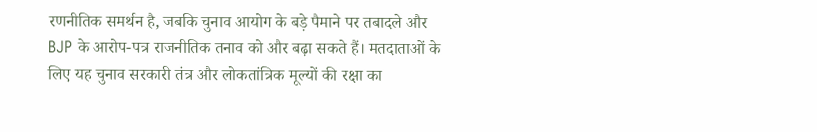रणनीतिक समर्थन है, जबकि चुनाव आयोग के बड़े पैमाने पर तबादले और BJP के आरोप-पत्र राजनीतिक तनाव को और बढ़ा सकते हैं। मतदाताओं के लिए यह चुनाव सरकारी तंत्र और लोकतांत्रिक मूल्यों की रक्षा का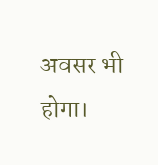अवसर भी होगा।